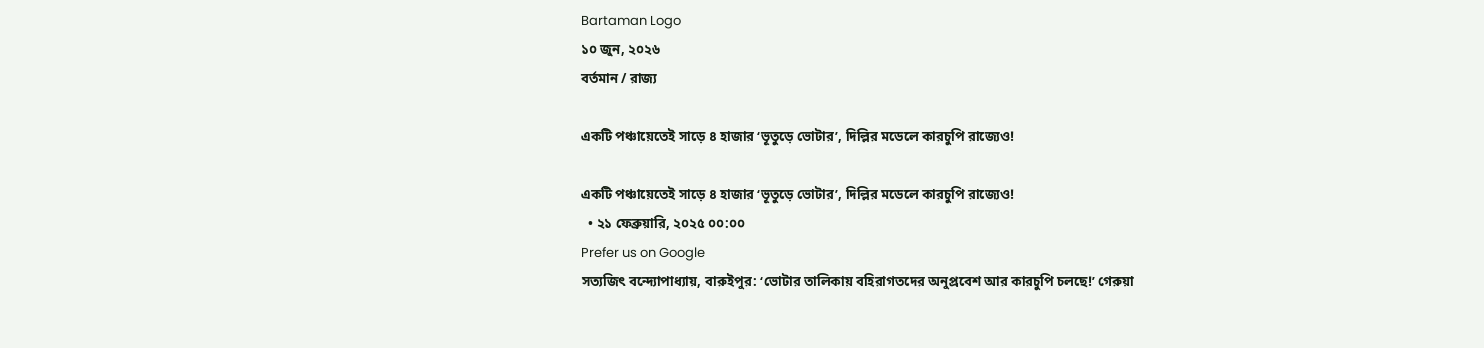Bartaman Logo
১০ জুন, ২০২৬
বর্তমান / রাজ্য

একটি পঞ্চায়েতেই সাড়ে ৪ হাজার ‘ভূতুড়ে ভোটার’, দিল্লির মডেলে কারচুপি রাজ্যেও!

একটি পঞ্চায়েতেই সাড়ে ৪ হাজার ‘ভূতুড়ে ভোটার’, দিল্লির মডেলে কারচুপি রাজ্যেও!
  • ২১ ফেব্রুয়ারি, ২০২৫ ০০:০০
Prefer us on Google
সত্যজিৎ বন্দ্যোপাধ্যায়, বারুইপুর: ‘ভোটার তালিকায় বহিরাগতদের অনুপ্রবেশ আর কারচুপি চলছে!’ গেরুয়া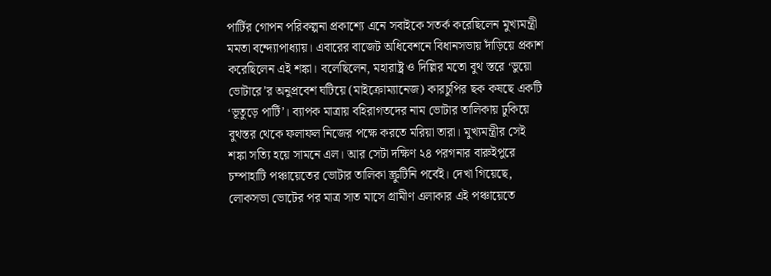পার্টির গোপন পরিকল্পনা প্রকাশ্যে এনে সবাইকে সতর্ক করেছিলেন মুখ্যমন্ত্রী মমতা বন্দ্যোপাধ্যায়। এবারের বাজেট অধিবেশনে বিধানসভায় দাঁড়িয়ে প্রকাশ করেছিলেন এই শঙ্কা। বলেছিলেন, মহারাষ্ট্র ও দিল্লির মতো বুথ স্তরে ‘ভুয়ো ভোটারে’র অনুপ্রবেশ ঘটিয়ে (মাইক্রোম্যানেজ) কারচুপির ছক কষছে একটি ‘ভূতুড়ে পার্টি’। ব্যাপক মাত্রায় বহিরাগতদের নাম ভোটার তালিকায় ঢুকিয়ে বুথস্তর থেকে ফলাফল নিজের পক্ষে করতে মরিয়া তারা। মুখ্যমন্ত্রীর সেই শঙ্কা সত্যি হয়ে সামনে এল। আর সেটা দক্ষিণ ২৪ পরগনার বারুইপুরে চম্পাহাটি পঞ্চায়েতের ভোটার তালিকা স্ক্রুটিনি পর্বেই। দেখা গিয়েছে, লোকসভা ভোটের পর মাত্র সাত মাসে গ্রামীণ এলাকার এই পঞ্চায়েতে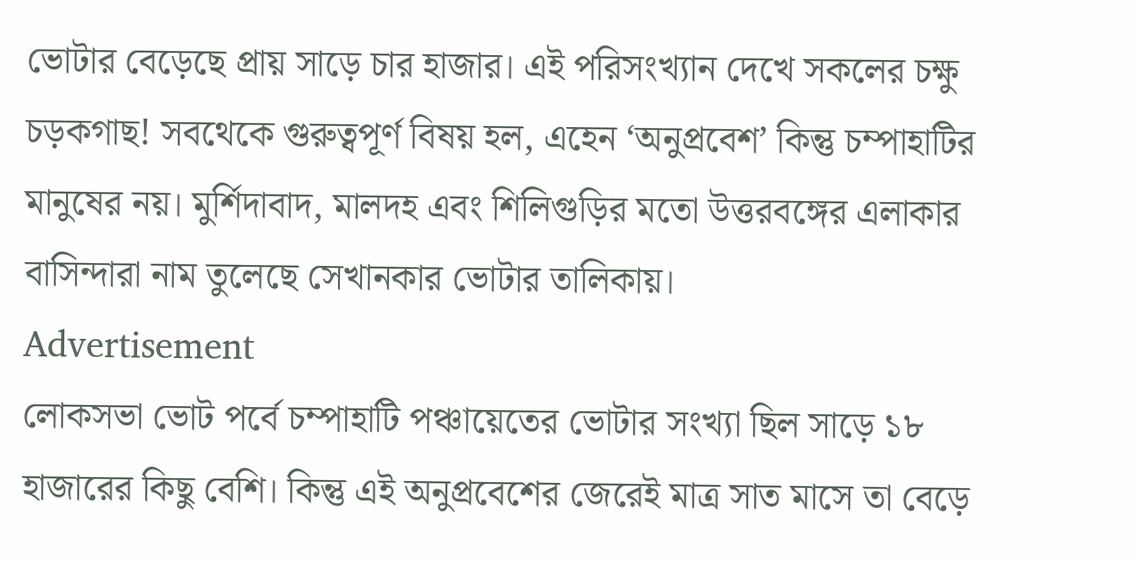ভোটার বেড়েছে প্রায় সাড়ে চার হাজার। এই পরিসংখ্যান দেখে সকলের চক্ষু চড়কগাছ! সবথেকে গুরুত্বপূর্ণ বিষয় হল, এহেন ‘অনুপ্রবেশ’ কিন্তু চম্পাহাটির মানুষের নয়। মুর্শিদাবাদ, মালদহ এবং শিলিগুড়ির মতো উত্তরবঙ্গের এলাকার বাসিন্দারা নাম তুলেছে সেখানকার ভোটার তালিকায়।
Advertisement
লোকসভা ভোট পর্বে চম্পাহাটি পঞ্চায়েতের ভোটার সংখ্যা ছিল সাড়ে ১৮ হাজারের কিছু বেশি। কিন্তু এই অনুপ্রবেশের জেরেই মাত্র সাত মাসে তা বেড়ে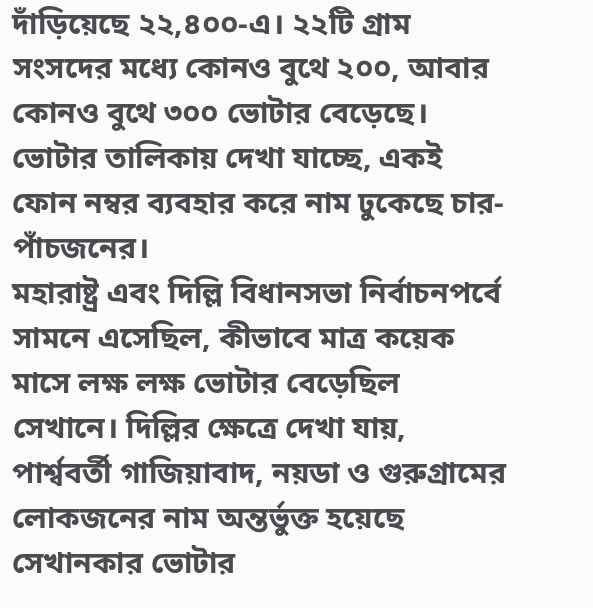দাঁড়িয়েছে ২২,৪০০-এ। ২২টি গ্রাম সংসদের মধ্যে কোনও বুথে ২০০, আবার কোনও বুথে ৩০০ ভোটার বেড়েছে। ভোটার তালিকায় দেখা যাচ্ছে, একই ফোন নম্বর ব্যবহার করে নাম ঢুকেছে চার-পাঁচজনের।
মহারাষ্ট্র এবং দিল্লি বিধানসভা নির্বাচনপর্বে সামনে এসেছিল, কীভাবে মাত্র কয়েক মাসে লক্ষ লক্ষ ভোটার বেড়েছিল সেখানে। দিল্লির ক্ষেত্রে দেখা যায়, পার্শ্ববর্তী গাজিয়াবাদ, নয়ডা ও গুরুগ্রামের লোকজনের নাম অন্তর্ভুক্ত হয়েছে সেখানকার ভোটার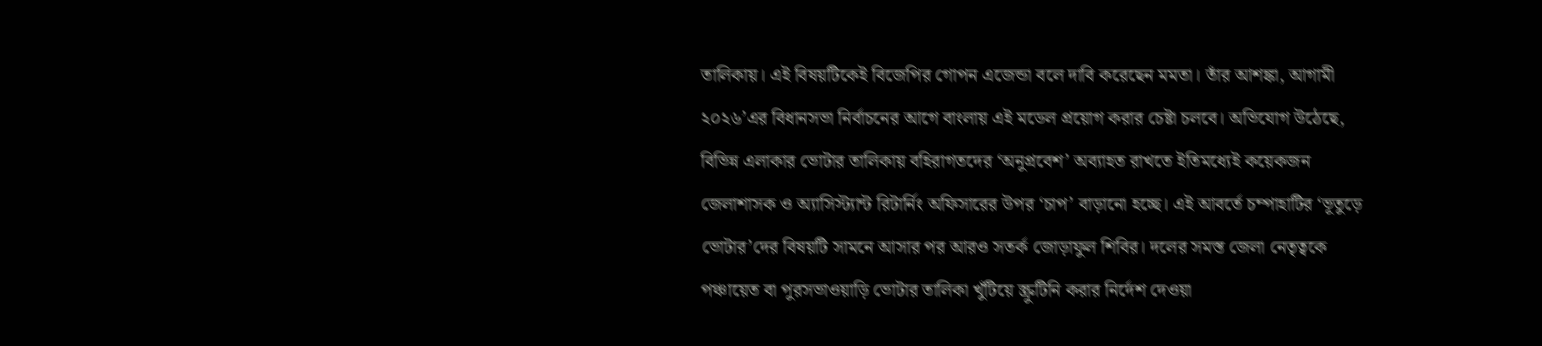তালিকায়। এই বিষয়টিকেই বিজেপির গোপন এজেন্ডা বলে দাবি করেছেন মমতা। তাঁর আশঙ্কা, আগামী ২০২৬’এর বিধানসভা নির্বাচনের আগে বাংলায় এই মডেল প্রয়োগ করার চেষ্টা চলবে। অভিযোগ উঠেছে, বিভিন্ন এলাকার ভোটার তালিকায় বহিরাগতদের ‘অনুপ্রবেশ’ অব্যাহত রাখতে ইতিমধ্যেই কয়েকজন জেলাশাসক ও অ্যাসিস্ট্যান্ট রিটার্নিং অফিসারের উপর ‘চাপ’ বাড়ানো হচ্ছে। এই আবর্তে চম্পাহাটির ‘ভূতুড়ে ভোটার’দের বিষয়টি সামনে আসার পর আরও সতর্ক জোড়াফুল শিবির। দলের সমস্ত জেলা নেতৃত্বকে পঞ্চায়েত বা পুরসভাওয়াড়ি ভোটার তালিকা খুঁটিয়ে স্ক্রুটিনি করার নির্দেশ দেওয়া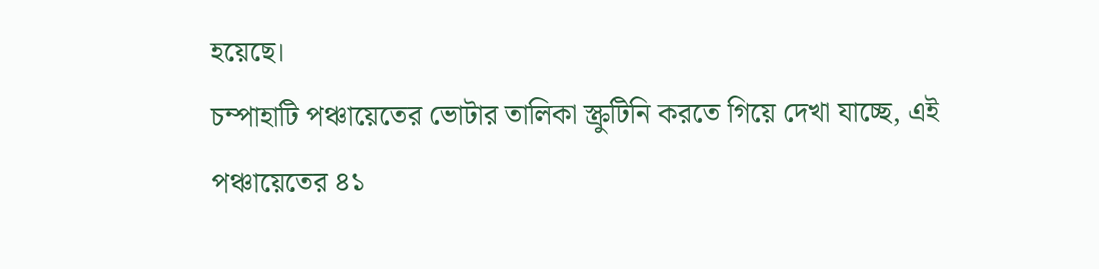হয়েছে।
চম্পাহাটি পঞ্চায়েতের ভোটার তালিকা স্ক্রুটিনি করতে গিয়ে দেখা যাচ্ছে, এই পঞ্চায়েতের ৪১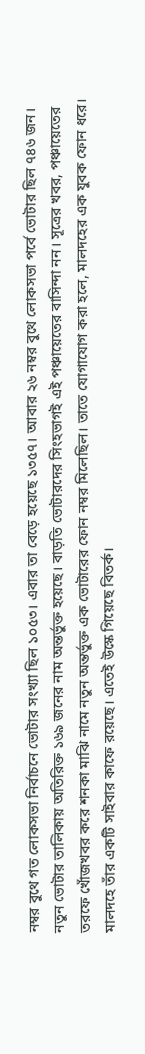নম্বর বুথে গত লোকসভা নির্বাচনে ভোটার সংখ্যা ছিল ১০৫৩। এবার তা বেড়ে হয়েছে ১৩৫৭। আবার ২৬ নম্বর বুথে লোকসভা পর্বে ভোটার ছিল ৭৪৬ জন। নতুন ভোটার তালিকায় অতিরিক্ত ১৬৯ জনের নাম অন্তর্ভুক্ত হয়েছে। বাড়তি ভোটারদের সিংহভাগই এই পঞ্চায়েতের বাসিন্দা নন। সূত্রের খবর, পঞ্চায়েতের তরফে খোঁজখবর করে শনকা মাঝি নামে নতুন অন্তর্ভুক্ত এক ভোটারের ফোন নম্বর মিলেছিল। তাতে যোগাযোগ করা হলে, মালদহের এক যুবক ফোন ধরে। মালদহে তাঁর একটি সাইবার কাফে রয়েছে। এতেই উস্কে গিয়েছে বিতর্ক।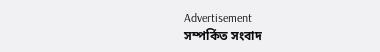Advertisement
সম্পর্কিত সংবাদ